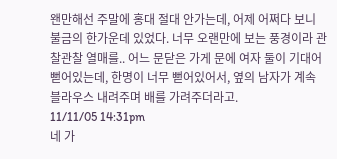왠만해선 주말에 홍대 절대 안가는데, 어제 어쩌다 보니 불금의 한가운데 있었다. 너무 오랜만에 보는 풍경이라 관찰관찰 열매를.. 어느 문닫은 가게 문에 여자 둘이 기대어 뻗어있는데, 한명이 너무 뻗어있어서, 옆의 남자가 계속 블라우스 내려주며 배를 가려주더라고.
11/11/05 14:31pm
네 가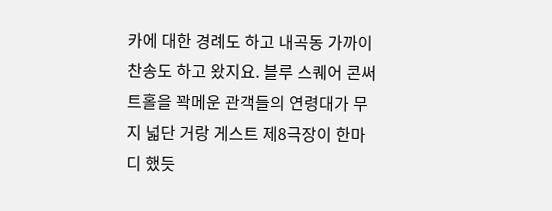카에 대한 경례도 하고 내곡동 가까이 찬송도 하고 왔지요. 블루 스퀘어 콘써트홀을 꽉메운 관객들의 연령대가 무지 넓단 거랑 게스트 제8극장이 한마디 했듯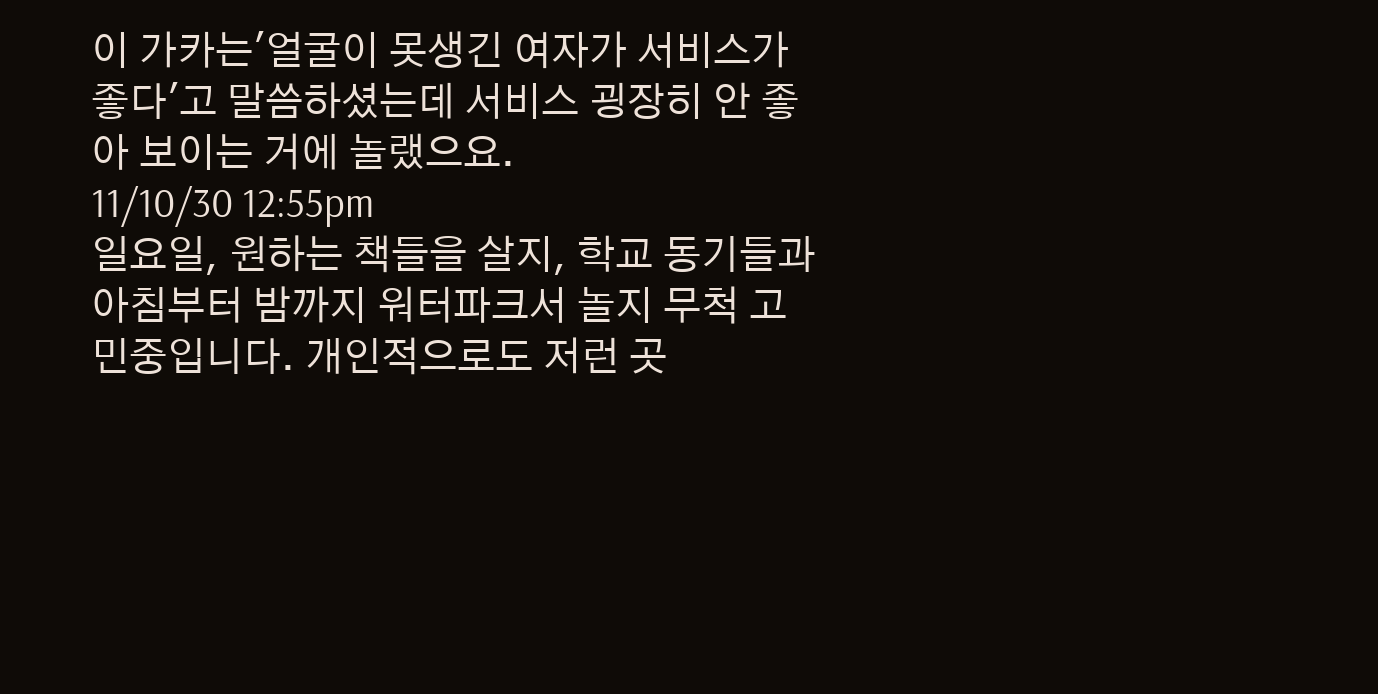이 가카는'얼굴이 못생긴 여자가 서비스가 좋다'고 말씀하셨는데 서비스 굉장히 안 좋아 보이는 거에 놀랬으요.
11/10/30 12:55pm
일요일, 원하는 책들을 살지, 학교 동기들과 아침부터 밤까지 워터파크서 놀지 무척 고민중입니다. 개인적으로도 저런 곳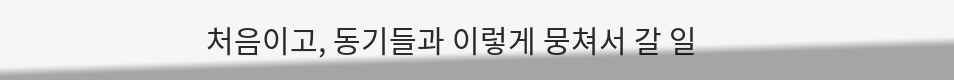처음이고, 동기들과 이렇게 뭉쳐서 갈 일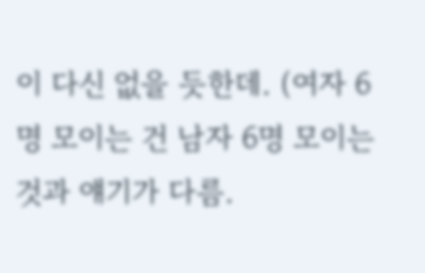이 다신 없을 듯한데. (여자 6명 모이는 건 남자 6명 모이는 것과 얘기가 다름.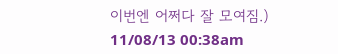이번엔 어쩌다 잘 모여짐.)
11/08/13 00:38am